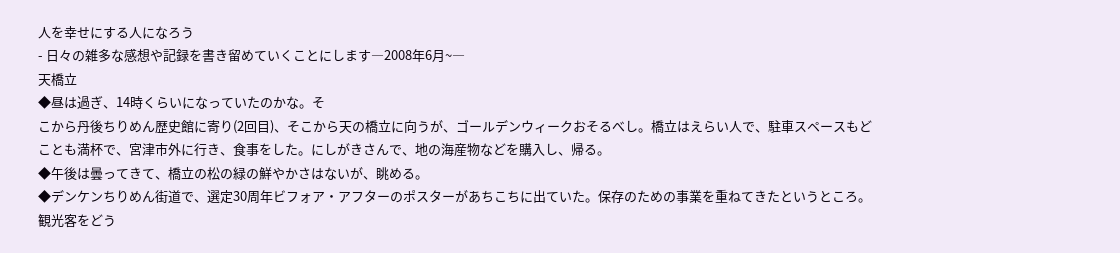人を幸せにする人になろう
- 日々の雑多な感想や記録を書き留めていくことにします―2008年6月~―
天橋立
◆昼は過ぎ、14時くらいになっていたのかな。そ
こから丹後ちりめん歴史館に寄り(2回目)、そこから天の橋立に向うが、ゴールデンウィークおそるべし。橋立はえらい人で、駐車スペースもどことも満杯で、宮津市外に行き、食事をした。にしがきさんで、地の海産物などを購入し、帰る。
◆午後は曇ってきて、橋立の松の緑の鮮やかさはないが、眺める。
◆デンケンちりめん街道で、選定30周年ビフォア・アフターのポスターがあちこちに出ていた。保存のための事業を重ねてきたというところ。観光客をどう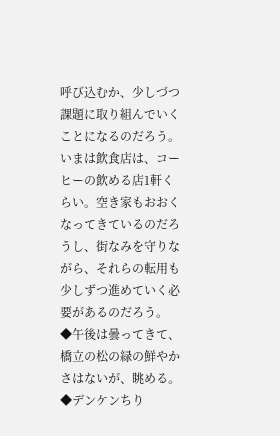呼び込むか、少しづつ課題に取り組んでいくことになるのだろう。いまは飲食店は、コーヒーの飲める店1軒くらい。空き家もおおくなってきているのだろうし、街なみを守りながら、それらの転用も少しずつ進めていく必要があるのだろう。
◆午後は曇ってきて、橋立の松の緑の鮮やかさはないが、眺める。
◆デンケンちり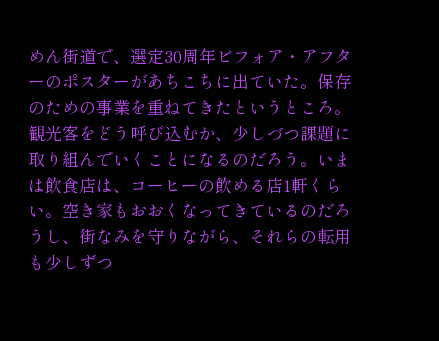めん街道で、選定30周年ビフォア・アフターのポスターがあちこちに出ていた。保存のための事業を重ねてきたというところ。観光客をどう呼び込むか、少しづつ課題に取り組んでいくことになるのだろう。いまは飲食店は、コーヒーの飲める店1軒くらい。空き家もおおくなってきているのだろうし、街なみを守りながら、それらの転用も少しずつ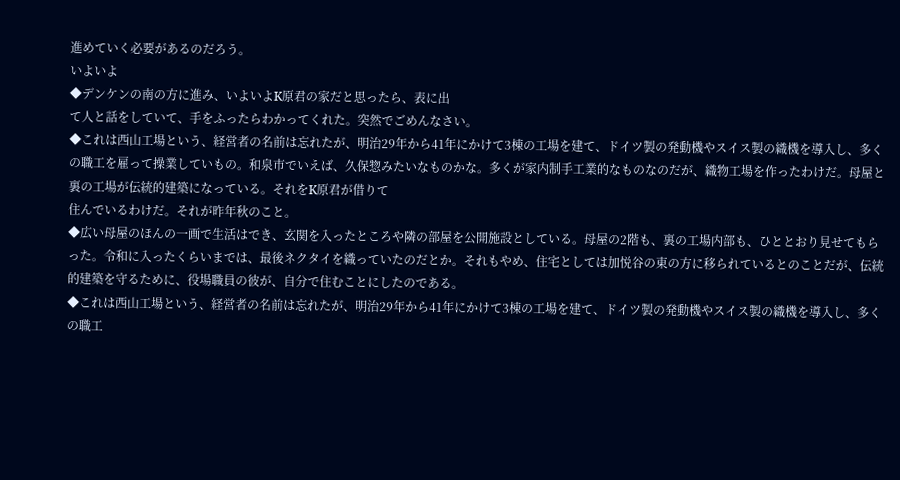進めていく必要があるのだろう。
いよいよ
◆デンケンの南の方に進み、いよいよK原君の家だと思ったら、表に出
て人と話をしていて、手をふったらわかってくれた。突然でごめんなさい。
◆これは西山工場という、経営者の名前は忘れたが、明治29年から41年にかけて3棟の工場を建て、ドイツ製の発動機やスイス製の織機を導入し、多くの職工を雇って操業していもの。和泉市でいえば、久保惣みたいなものかな。多くが家内制手工業的なものなのだが、織物工場を作ったわけだ。母屋と裏の工場が伝統的建築になっている。それをK原君が借りて
住んでいるわけだ。それが昨年秋のこと。
◆広い母屋のほんの一画で生活はでき、玄関を入ったところや隣の部屋を公開施設としている。母屋の2階も、裏の工場内部も、ひととおり見せてもらった。令和に入ったくらいまでは、最後ネクタイを織っていたのだとか。それもやめ、住宅としては加悦谷の東の方に移られているとのことだが、伝統的建築を守るために、役場職員の彼が、自分で住むことにしたのである。
◆これは西山工場という、経営者の名前は忘れたが、明治29年から41年にかけて3棟の工場を建て、ドイツ製の発動機やスイス製の織機を導入し、多くの職工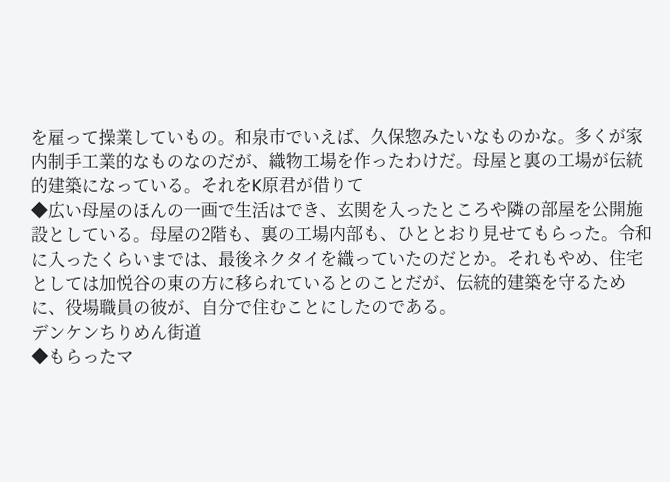を雇って操業していもの。和泉市でいえば、久保惣みたいなものかな。多くが家内制手工業的なものなのだが、織物工場を作ったわけだ。母屋と裏の工場が伝統的建築になっている。それをK原君が借りて
◆広い母屋のほんの一画で生活はでき、玄関を入ったところや隣の部屋を公開施設としている。母屋の2階も、裏の工場内部も、ひととおり見せてもらった。令和に入ったくらいまでは、最後ネクタイを織っていたのだとか。それもやめ、住宅としては加悦谷の東の方に移られているとのことだが、伝統的建築を守るために、役場職員の彼が、自分で住むことにしたのである。
デンケンちりめん街道
◆もらったマ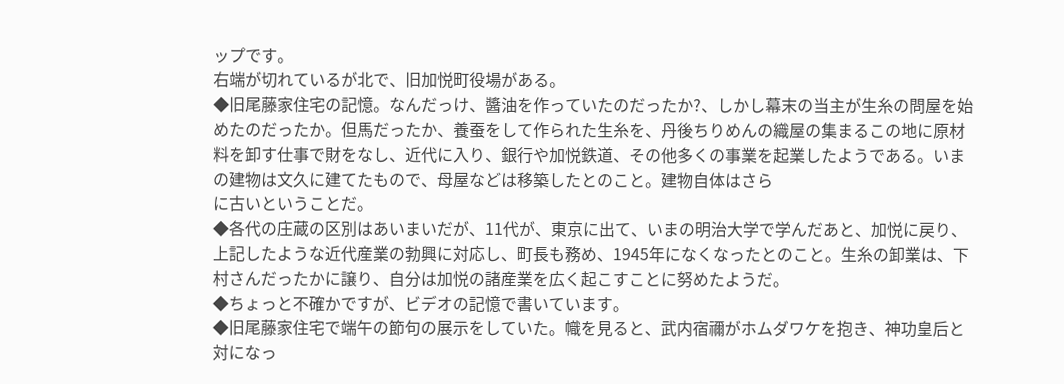ップです。
右端が切れているが北で、旧加悦町役場がある。
◆旧尾藤家住宅の記憶。なんだっけ、醬油を作っていたのだったか?、しかし幕末の当主が生糸の問屋を始めたのだったか。但馬だったか、養蚕をして作られた生糸を、丹後ちりめんの織屋の集まるこの地に原材料を卸す仕事で財をなし、近代に入り、銀行や加悦鉄道、その他多くの事業を起業したようである。いまの建物は文久に建てたもので、母屋などは移築したとのこと。建物自体はさら
に古いということだ。
◆各代の庄蔵の区別はあいまいだが、11代が、東京に出て、いまの明治大学で学んだあと、加悦に戻り、上記したような近代産業の勃興に対応し、町長も務め、1945年になくなったとのこと。生糸の卸業は、下村さんだったかに譲り、自分は加悦の諸産業を広く起こすことに努めたようだ。
◆ちょっと不確かですが、ビデオの記憶で書いています。
◆旧尾藤家住宅で端午の節句の展示をしていた。幟を見ると、武内宿禰がホムダワケを抱き、神功皇后と対になっ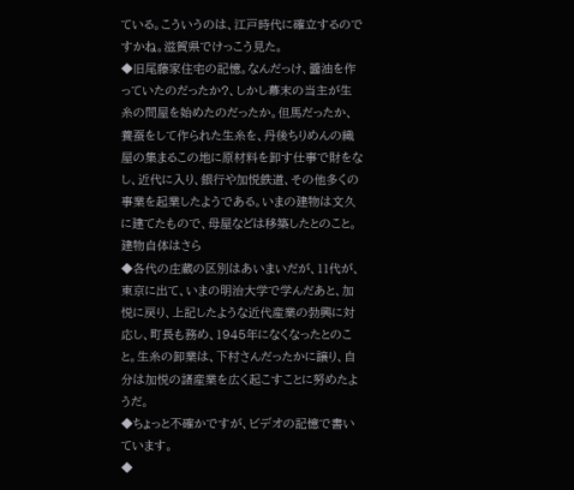ている。こういうのは、江戸時代に確立するのですかね。滋賀県でけっこう見た。
◆旧尾藤家住宅の記憶。なんだっけ、醬油を作っていたのだったか?、しかし幕末の当主が生糸の問屋を始めたのだったか。但馬だったか、養蚕をして作られた生糸を、丹後ちりめんの織屋の集まるこの地に原材料を卸す仕事で財をなし、近代に入り、銀行や加悦鉄道、その他多くの事業を起業したようである。いまの建物は文久に建てたもので、母屋などは移築したとのこと。建物自体はさら
◆各代の庄蔵の区別はあいまいだが、11代が、東京に出て、いまの明治大学で学んだあと、加悦に戻り、上記したような近代産業の勃興に対応し、町長も務め、1945年になくなったとのこと。生糸の卸業は、下村さんだったかに譲り、自分は加悦の諸産業を広く起こすことに努めたようだ。
◆ちょっと不確かですが、ビデオの記憶で書いています。
◆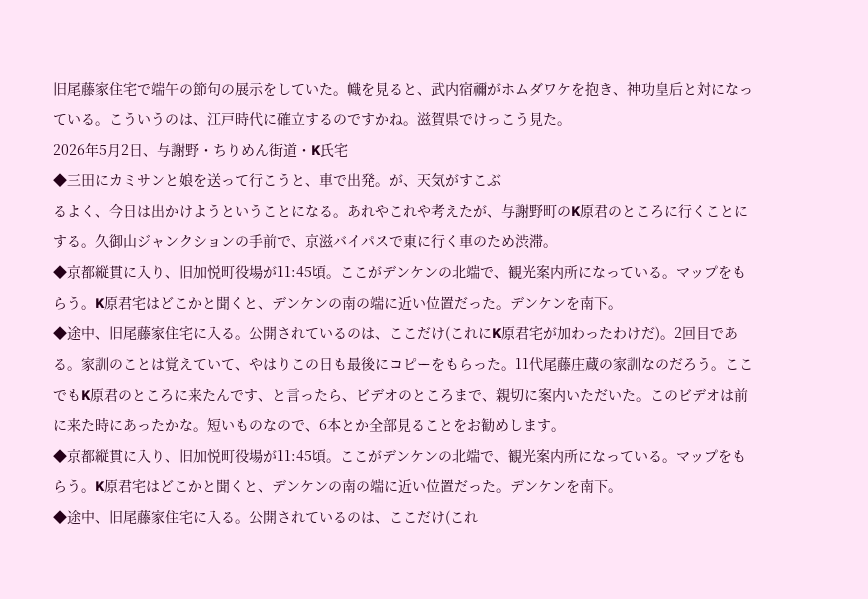旧尾藤家住宅で端午の節句の展示をしていた。幟を見ると、武内宿禰がホムダワケを抱き、神功皇后と対になっている。こういうのは、江戸時代に確立するのですかね。滋賀県でけっこう見た。
2026年5月2日、与謝野・ちりめん街道・K氏宅
◆三田にカミサンと娘を送って行こうと、車で出発。が、天気がすこぶ
るよく、今日は出かけようということになる。あれやこれや考えたが、与謝野町のK原君のところに行くことにする。久御山ジャンクションの手前で、京滋バイパスで東に行く車のため渋滞。
◆京都縦貫に入り、旧加悦町役場が11:45頃。ここがデンケンの北端で、観光案内所になっている。マップをもらう。K原君宅はどこかと聞くと、デンケンの南の端に近い位置だった。デンケンを南下。
◆途中、旧尾藤家住宅に入る。公開されているのは、ここだけ(これにK原君宅が加わったわけだ)。2回目である。家訓のことは覚えていて、やはりこの日も最後にコピーをもらった。11代尾藤庄蔵の家訓なのだろう。ここでもK原君のところに来たんです、と言ったら、ビデオのところまで、親切に案内いただいた。このビデオは前に来た時にあったかな。短いものなので、6本とか全部見ることをお勧めします。
◆京都縦貫に入り、旧加悦町役場が11:45頃。ここがデンケンの北端で、観光案内所になっている。マップをもらう。K原君宅はどこかと聞くと、デンケンの南の端に近い位置だった。デンケンを南下。
◆途中、旧尾藤家住宅に入る。公開されているのは、ここだけ(これ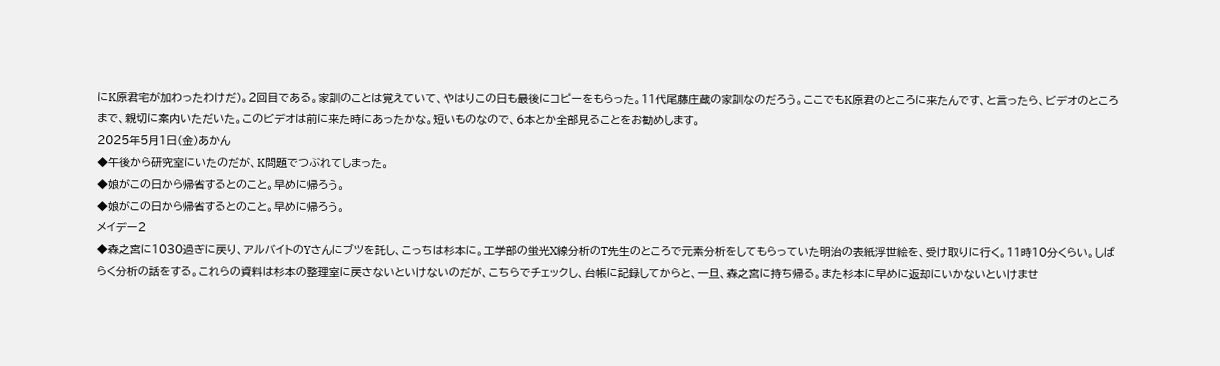にK原君宅が加わったわけだ)。2回目である。家訓のことは覚えていて、やはりこの日も最後にコピーをもらった。11代尾藤庄蔵の家訓なのだろう。ここでもK原君のところに来たんです、と言ったら、ビデオのところまで、親切に案内いただいた。このビデオは前に来た時にあったかな。短いものなので、6本とか全部見ることをお勧めします。
2025年5月1日(金)あかん
◆午後から研究室にいたのだが、K問題でつぶれてしまった。
◆娘がこの日から帰省するとのこと。早めに帰ろう。
◆娘がこの日から帰省するとのこと。早めに帰ろう。
メイデー2
◆森之宮に1030過ぎに戻り、アルバイトのYさんにブツを託し、こっちは杉本に。工学部の蛍光X線分析のT先生のところで元素分析をしてもらっていた明治の表紙浮世絵を、受け取りに行く。11時10分くらい。しばらく分析の話をする。これらの資料は杉本の整理室に戻さないといけないのだが、こちらでチェックし、台帳に記録してからと、一旦、森之宮に持ち帰る。また杉本に早めに返却にいかないといけませ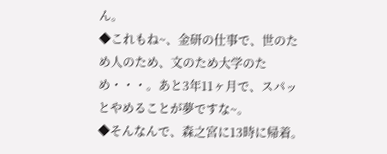ん。
◆これもね~、金研の仕事で、世のため人のため、文のため大学のため・・・。あと3年11ヶ月で、スパッとやめることが夢ですな~。
◆そんなんで、森之宮に13時に帰着。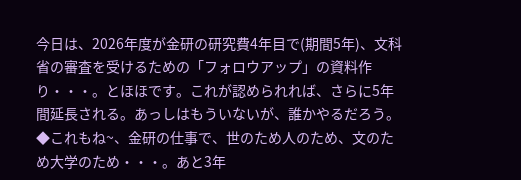今日は、2026年度が金研の研究費4年目で(期間5年)、文科省の審査を受けるための「フォロウアップ」の資料作り・・・。とほほです。これが認められれば、さらに5年間延長される。あっしはもういないが、誰かやるだろう。
◆これもね~、金研の仕事で、世のため人のため、文のため大学のため・・・。あと3年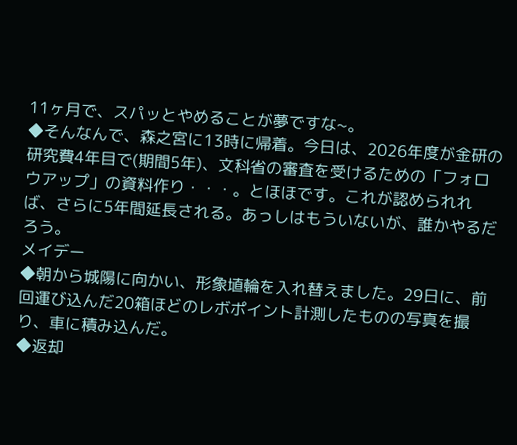11ヶ月で、スパッとやめることが夢ですな~。
◆そんなんで、森之宮に13時に帰着。今日は、2026年度が金研の研究費4年目で(期間5年)、文科省の審査を受けるための「フォロウアップ」の資料作り・・・。とほほです。これが認められれば、さらに5年間延長される。あっしはもういないが、誰かやるだろう。
メイデー
◆朝から城陽に向かい、形象埴輪を入れ替えました。29日に、前
回運び込んだ20箱ほどのレボポイント計測したものの写真を撮り、車に積み込んだ。
◆返却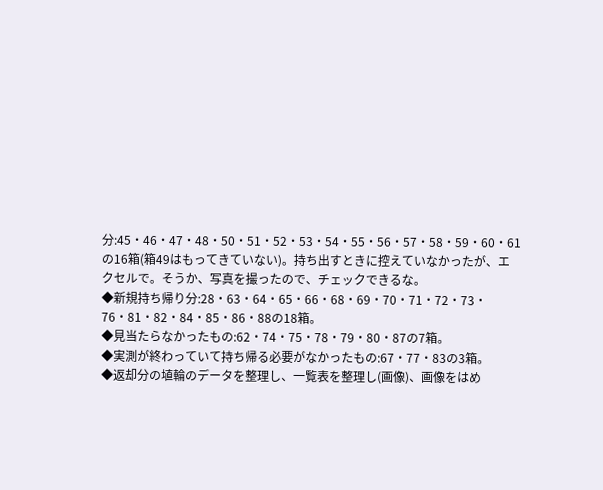分:45・46・47・48・50・51・52・53・54・55・56・57・58・59・60・61の16箱(箱49はもってきていない)。持ち出すときに控えていなかったが、エクセルで。そうか、写真を撮ったので、チェックできるな。
◆新規持ち帰り分:28・63・64・65・66・68・69・70・71・72・73・
76・81・82・84・85・86・88の18箱。
◆見当たらなかったもの:62・74・75・78・79・80・87の7箱。
◆実測が終わっていて持ち帰る必要がなかったもの:67・77・83の3箱。
◆返却分の埴輪のデータを整理し、一覧表を整理し(画像)、画像をはめ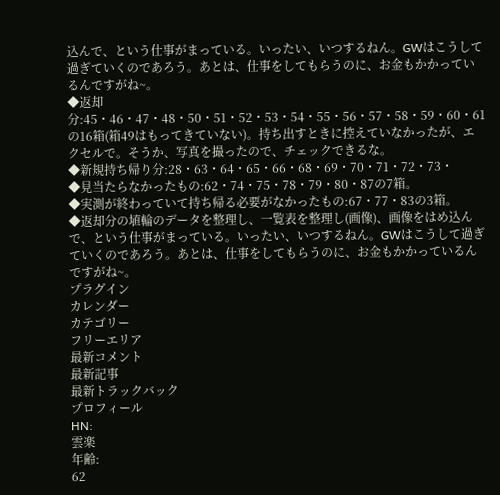込んで、という仕事がまっている。いったい、いつするねん。GWはこうして過ぎていくのであろう。あとは、仕事をしてもらうのに、お金もかかっているんですがね~。
◆返却分:45・46・47・48・50・51・52・53・54・55・56・57・58・59・60・61の16箱(箱49はもってきていない)。持ち出すときに控えていなかったが、エクセルで。そうか、写真を撮ったので、チェックできるな。
◆新規持ち帰り分:28・63・64・65・66・68・69・70・71・72・73・
◆見当たらなかったもの:62・74・75・78・79・80・87の7箱。
◆実測が終わっていて持ち帰る必要がなかったもの:67・77・83の3箱。
◆返却分の埴輪のデータを整理し、一覧表を整理し(画像)、画像をはめ込んで、という仕事がまっている。いったい、いつするねん。GWはこうして過ぎていくのであろう。あとは、仕事をしてもらうのに、お金もかかっているんですがね~。
プラグイン
カレンダー
カテゴリー
フリーエリア
最新コメント
最新記事
最新トラックバック
プロフィール
HN:
雲楽
年齢:
62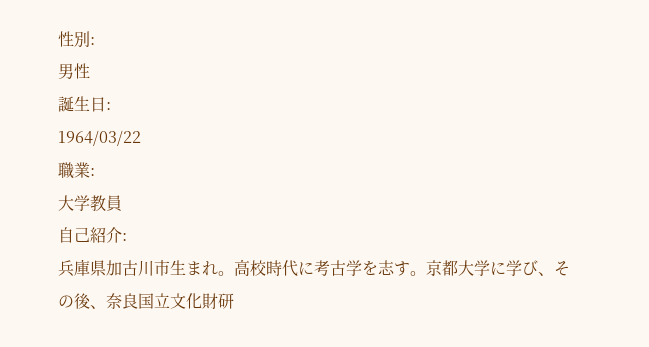性別:
男性
誕生日:
1964/03/22
職業:
大学教員
自己紹介:
兵庫県加古川市生まれ。高校時代に考古学を志す。京都大学に学び、その後、奈良国立文化財研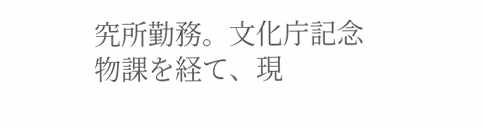究所勤務。文化庁記念物課を経て、現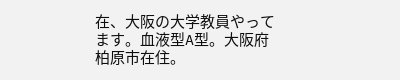在、大阪の大学教員やってます。血液型A型。大阪府柏原市在住。